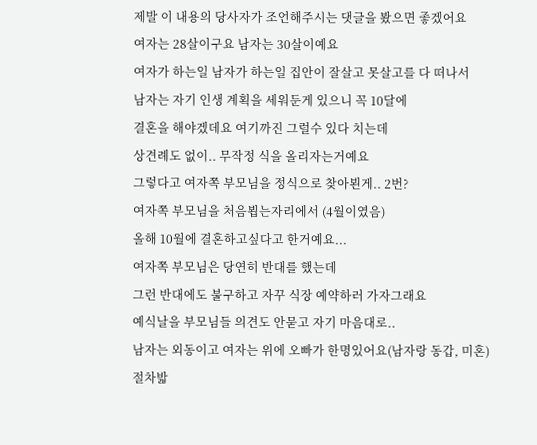제발 이 내용의 당사자가 조언해주시는 댓글을 봤으면 좋겠어요
여자는 28살이구요 남자는 30살이예요
여자가 하는일 남자가 하는일 집안이 잘살고 못살고를 다 떠나서
남자는 자기 인생 계획을 세워둔게 있으니 꼭 10달에
결혼을 해야겠데요 여기까진 그럴수 있다 치는데
상견례도 없이.. 무작정 식을 올리자는거예요
그렇다고 여자쪽 부모님을 정식으로 찾아뵌게.. 2번?
여자쪽 부모님을 처음뵙는자리에서 (4월이였음)
올해 10월에 결혼하고싶다고 한거예요...
여자쪽 부모님은 당연히 반대를 했는데
그런 반대에도 불구하고 자꾸 식장 예약하러 가자그래요
예식날을 부모님들 의견도 안묻고 자기 마음대로..
남자는 외동이고 여자는 위에 오빠가 한명있어요(남자랑 동갑, 미혼)
절차밟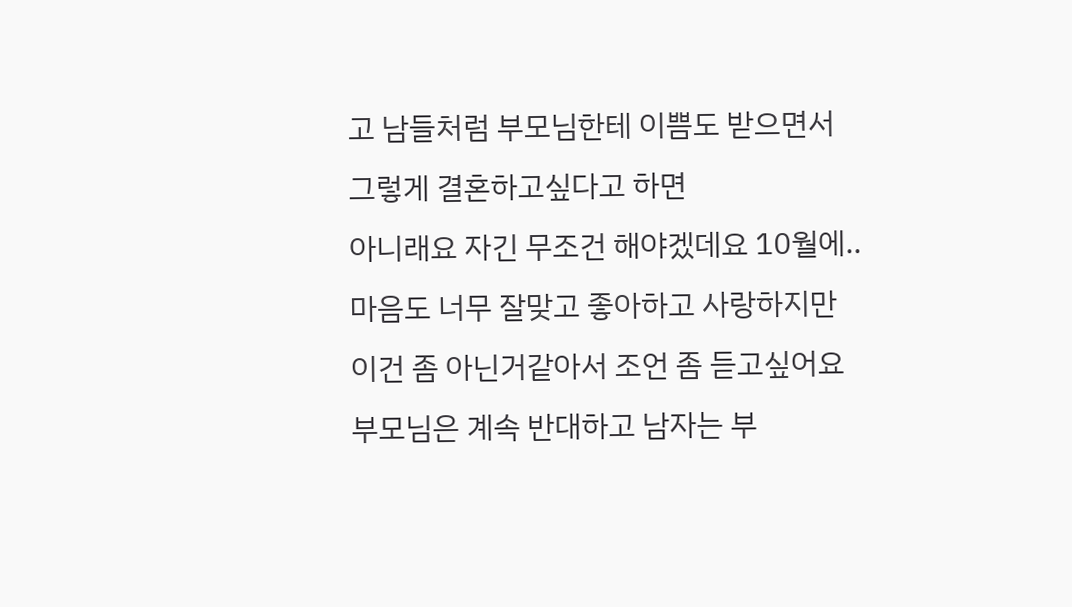고 남들처럼 부모님한테 이쁨도 받으면서
그렇게 결혼하고싶다고 하면
아니래요 자긴 무조건 해야겠데요 10월에..
마음도 너무 잘맞고 좋아하고 사랑하지만
이건 좀 아닌거같아서 조언 좀 듣고싶어요
부모님은 계속 반대하고 남자는 부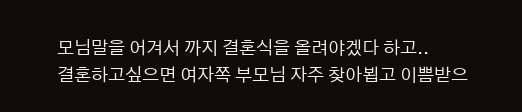모님말을 어겨서 까지 결혼식을 올려야겠다 하고..
결혼하고싶으면 여자쪽 부모님 자주 찾아뵙고 이쁨받으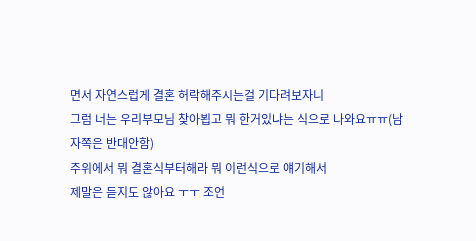면서 자연스럽게 결혼 허락해주시는걸 기다려보자니
그럼 너는 우리부모님 찾아뵙고 뭐 한거있냐는 식으로 나와요ㅠㅠ(남자쪽은 반대안함)
주위에서 뭐 결혼식부터해라 뭐 이런식으로 얘기해서
제말은 듣지도 않아요 ㅜㅜ 조언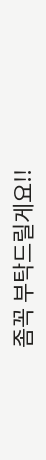좀꼭 부탁드릴게요!!